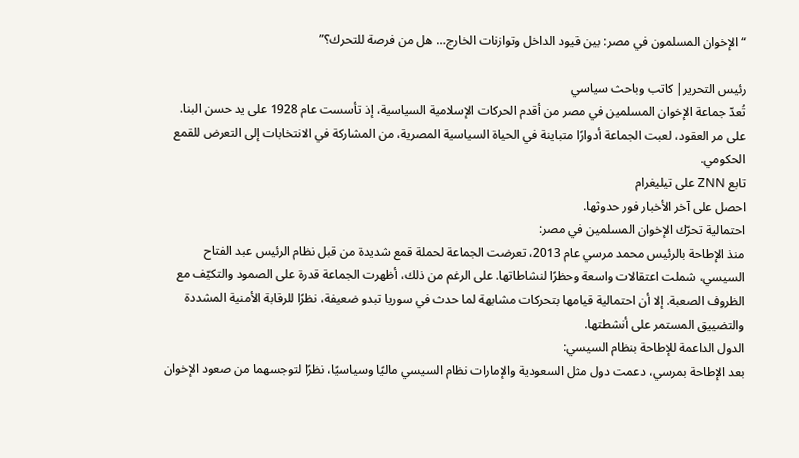“الإخوان المسلمون في مصر: بين قيود الداخل وتوازنات الخارج… هل من فرصة للتحرك؟”

رئيس التحرير| كاتب وباحث سياسي
تُعدّ جماعة الإخوان المسلمين في مصر من أقدم الحركات الإسلامية السياسية، إذ تأسست عام 1928 على يد حسن البنا. على مر العقود، لعبت الجماعة أدوارًا متباينة في الحياة السياسية المصرية، من المشاركة في الانتخابات إلى التعرض للقمع الحكومي.
تابع ZNN على تيليغرام
احصل على آخر الأخبار فور حدوثها.
احتمالية تحرّك الإخوان المسلمين في مصر:
منذ الإطاحة بالرئيس محمد مرسي عام 2013، تعرضت الجماعة لحملة قمع شديدة من قبل نظام الرئيس عبد الفتاح السيسي، شملت اعتقالات واسعة وحظرًا لنشاطاتها. على الرغم من ذلك، أظهرت الجماعة قدرة على الصمود والتكيّف مع الظروف الصعبة. إلا أن احتمالية قيامها بتحركات مشابهة لما حدث في سوريا تبدو ضعيفة، نظرًا للرقابة الأمنية المشددة والتضييق المستمر على أنشطتها.
الدول الداعمة للإطاحة بنظام السيسي:
بعد الإطاحة بمرسي، دعمت دول مثل السعودية والإمارات نظام السيسي ماليًا وسياسيًا، نظرًا لتوجسهما من صعود الإخوان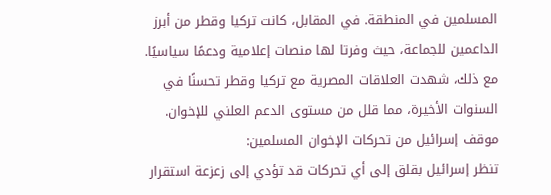المسلمين في المنطقة. في المقابل، كانت تركيا وقطر من أبرز الداعمين للجماعة، حيث وفرتا لها منصات إعلامية ودعمًا سياسيًا. مع ذلك، شهدت العلاقات المصرية مع تركيا وقطر تحسنًا في السنوات الأخيرة، مما قلل من مستوى الدعم العلني للإخوان.
موقف إسرائيل من تحركات الإخوان المسلمين:
تنظر إسرائيل بقلق إلى أي تحركات قد تؤدي إلى زعزعة استقرار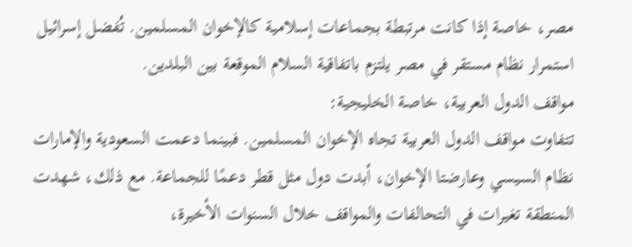مصر، خاصة إذا كانت مرتبطة بجماعات إسلامية كالإخوان المسلمين. تُفضل إسرائيل استمرار نظام مستقر في مصر يلتزم باتفاقية السلام الموقعة بين البلدين.
مواقف الدول العربية، خاصة الخليجية:
تتفاوت مواقف الدول العربية تجاه الإخوان المسلمين. فبينما دعمت السعودية والإمارات نظام السيسي وعارضتا الإخوان، أبدت دول مثل قطر دعمًا للجماعة. مع ذلك، شهدت المنطقة تغيرات في التحالفات والمواقف خلال السنوات الأخيرة،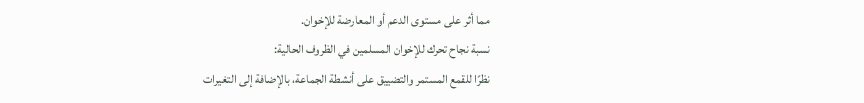مما أثر على مستوى الدعم أو المعارضة للإخوان.
نسبة نجاح تحرك للإخوان المسلمين في الظروف الحالية:
نظرًا للقمع المستمر والتضييق على أنشطة الجماعة، بالإضافة إلى التغيرات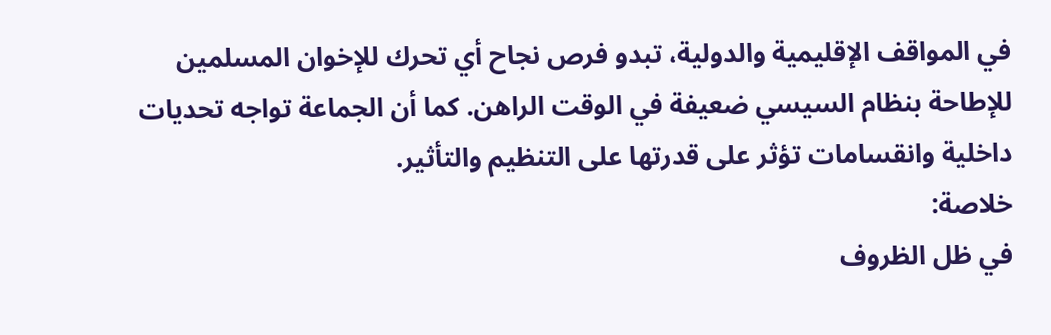في المواقف الإقليمية والدولية، تبدو فرص نجاح أي تحرك للإخوان المسلمين للإطاحة بنظام السيسي ضعيفة في الوقت الراهن. كما أن الجماعة تواجه تحديات داخلية وانقسامات تؤثر على قدرتها على التنظيم والتأثير.
خلاصة:
في ظل الظروف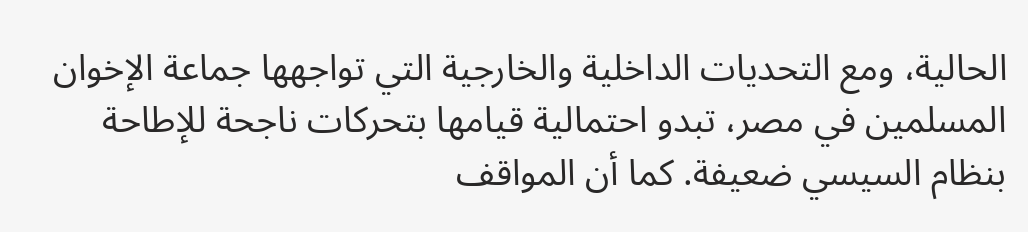الحالية، ومع التحديات الداخلية والخارجية التي تواجهها جماعة الإخوان المسلمين في مصر، تبدو احتمالية قيامها بتحركات ناجحة للإطاحة بنظام السيسي ضعيفة. كما أن المواقف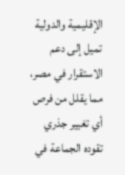الإقليمية والدولية تميل إلى دعم الاستقرار في مصر، مما يقلل من فرص أي تغيير جذري تقوده الجماعة في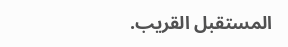المستقبل القريب.